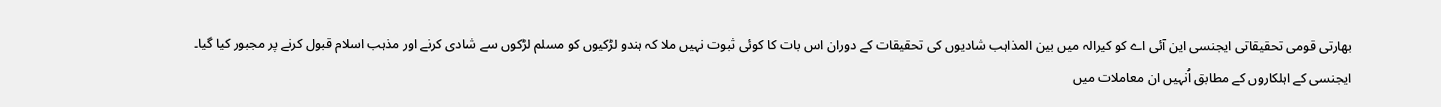بھارتی قومی تحقیقاتی ایجنسی این آئی اے کو کیرالہ میں بین المذاہب شادیوں کی تحقیقات کے دوران اس بات کا کوئی ثبوت نہیں ملا کہ ہندو لڑکیوں کو مسلم لڑکوں سے شادی کرنے اور مذہب اسلام قبول کرنے پر مجبور کیا گیا۔
ایجنسی کے اہلکاروں کے مطابق اُنہیں ان معاملات میں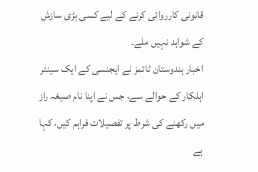قانونی کارروائی کرنے کے لیے کسی بڑی سازش کے شواہد نہیں ملے۔
اخبار ہندوستان ٹائمز نے ایجنسی کے ایک سینئر اہلکار کے حوالے سے، جس نے اپنا نام صیغہ راز میں رکھنے کی شرط پر تفصیلات فراہم کیں، کہا ہے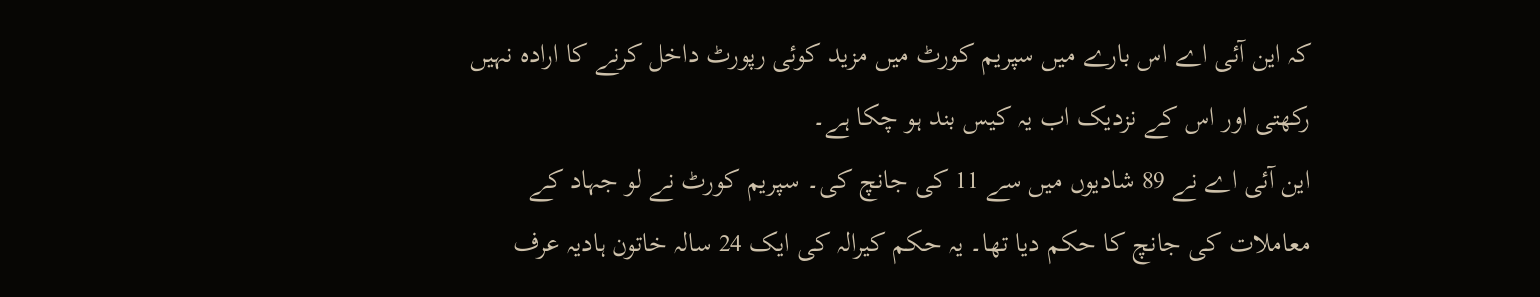کہ این آئی اے اس بارے میں سپریم کورٹ میں مزید کوئی رپورٹ داخل کرنے کا ارادہ نہیں رکھتی اور اس کے نزدیک اب یہ کیس بند ہو چکا ہے۔
این آئی اے نے 89 شادیوں میں سے 11 کی جانچ کی۔ سپریم کورٹ نے لو جہاد کے معاملات کی جانچ کا حکم دیا تھا۔ یہ حکم کیرالہ کی ایک 24 سالہ خاتون ہادیہ عرف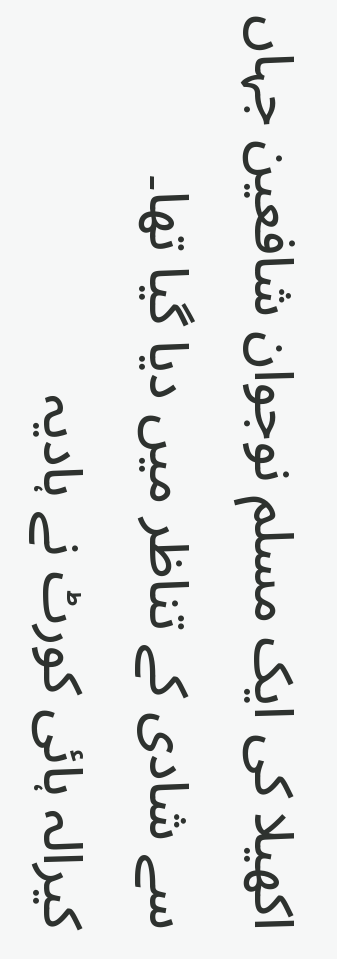اکھیلا کی ایک مسلم نوجوان شافعین جہاں سے شادی کے تناظر میں دیا گیا تھا۔
کیرالہ ہائی کورٹ نے ہادیہ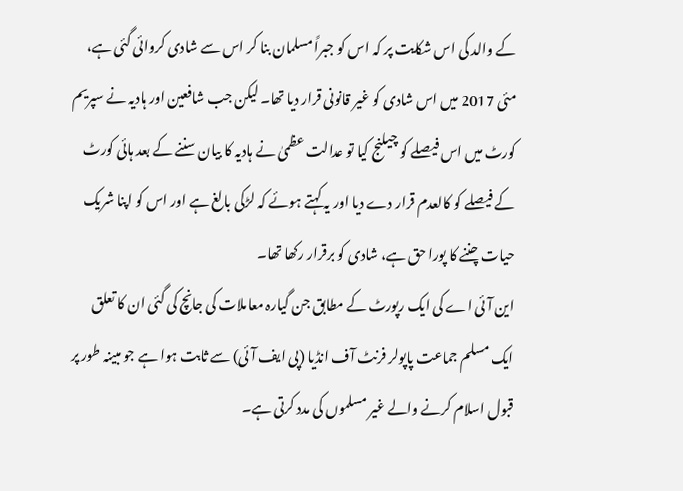کے والد کی اس شکایت پر کہ اس کو جبراً مسلمان بنا کر اس سے شادی کروائی گئی ہے، مئی 2017 میں اس شادی کو غیر قانونی قرار دیا تھا۔ لیکن جب شافعین اور ہادیہ نے سپریم کورٹ میں اس فیصلے کو چیلنج کیا تو عدالت عظمیٰ نے ہادیہ کا بیان سننے کے بعد ہائی کورٹ کے فیصلے کو کالعدم قرار دے دیا اور یہ کہتے ہوئے کہ لڑکی بالغ ہے اور اس کو اپنا شریک حیات چننے کا پورا حق ہے، شادی کو برقرار رکھا تھا۔
این آئی اے کی ایک رپورٹ کے مطابق جن گیارہ معاملات کی جانچ کی گئی ان کا تعلق ایک مسلم جماعت پاپولر فرنٹ آف انڈیا (پی ایف آئی) سے ثابت ہوا ہے جو مبینہ طور پر قبول اسلام کرنے والے غیر مسلموں کی مدد کرتی ہے۔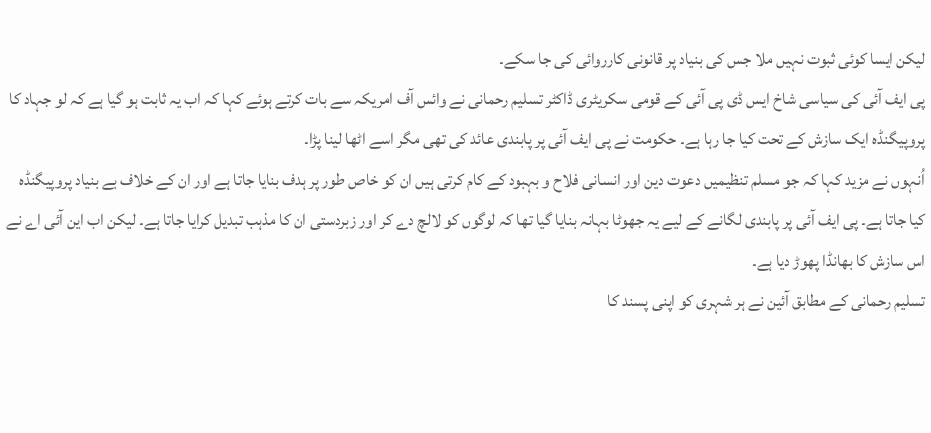لیکن ایسا کوئی ثبوت نہیں ملا جس کی بنیاد پر قانونی کارروائی کی جا سکے۔
پی ایف آئی کی سیاسی شاخ ایس ڈی پی آئی کے قومی سکریٹری ڈاکٹر تسلیم رحمانی نے وائس آف امریکہ سے بات کرتے ہوئے کہا کہ اب یہ ثابت ہو گیا ہے کہ لو جہاد کا پروپیگنڈہ ایک سازش کے تحت کیا جا رہا ہے۔ حکومت نے پی ایف آئی پر پابندی عائد کی تھی مگر اسے اٹھا لینا پڑا۔
اُنہوں نے مزید کہا کہ جو مسلم تنظیمیں دعوت دین اور انسانی فلاح و بہبود کے کام کرتی ہیں ان کو خاص طور پر ہدف بنایا جاتا ہے اور ان کے خلاف بے بنیاد پروپیگنڈہ کیا جاتا ہے۔ پی ایف آئی پر پابندی لگانے کے لیے یہ جھوٹا بہانہ بنایا گیا تھا کہ لوگوں کو لالچ دے کر اور زبردستی ان کا مذہب تبدیل کرایا جاتا ہے۔ لیکن اب این آئی اے نے اس سازش کا بھانڈا پھوڑ دیا ہے۔
تسلیم رحمانی کے مطابق آئین نے ہر شہری کو اپنی پسند کا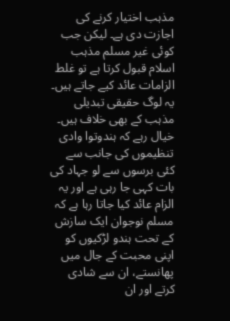مذہب اختیار کرنے کی اجازت دی ہے۔ لیکن جب کوئی غیر مسلم مذہب اسلام قبول کرتا ہے تو غلط الزامات عائد کیے جاتے ہیں۔ یہ لوگ حقیقی تبدیلی مذہب کے بھی خلاف ہیں۔
خیال رہے کہ ہندوتوا وادی تنظیموں کی جانب سے کئی برسوں سے لو جہاد کی بات کہی جا رہی ہے اور یہ الزام عائد کیا جاتا رہا ہے کہ مسلم نوجوان ایک سازش کے تحت ہندو لڑکیوں کو اپنی محبت کے جال میں پھانستے، ان سے شادی کرتے اور ان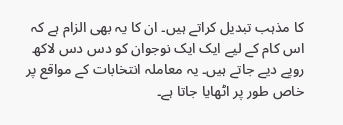کا مذہب تبدیل کراتے ہیں۔ ان کا یہ بھی الزام ہے کہ اس کام کے لیے ایک ایک نوجوان کو دس دس لاکھ روپے دیے جاتے ہیں۔ یہ معاملہ انتخابات کے مواقع پر خاص طور پر اٹھایا جاتا ہے۔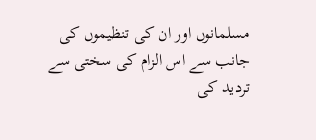مسلمانوں اور ان کی تنظیموں کی جانب سے اس الزام کی سختی سے تردید کی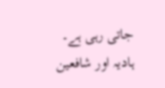جاتی رہی ہے۔ ہادیہ اور شافعین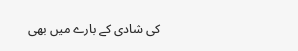کی شادی کے بارے میں بھی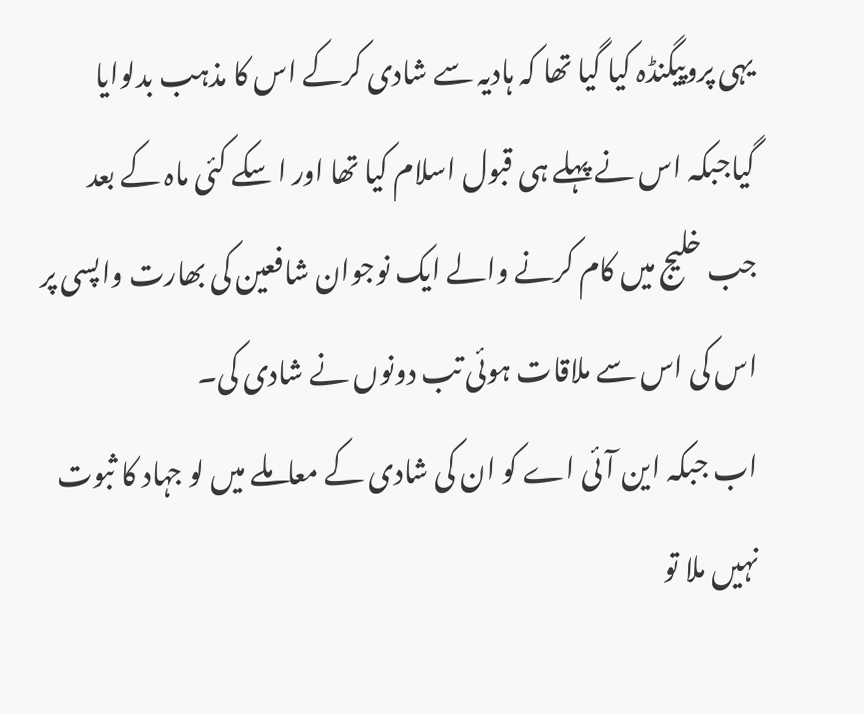یہی پروپیگنڈہ کیا گیا تھا کہ ہادیہ سے شادی کرکے اس کا مذہب بدلوایا گیاجبکہ اس نے پہلے ہی قبول اسلام کیا تھا اور ا سکے کئی ماہ کے بعد جب خلیج میں کام کرنے والے ایک نوجوان شافعین کی بھارت واپسی پر اس کی اس سے ملاقات ہوئی تب دونوں نے شادی کی۔
اب جبکہ این آئی اے کو ان کی شادی کے معاملے میں لو جہاد کا ثبوت نہیں ملا تو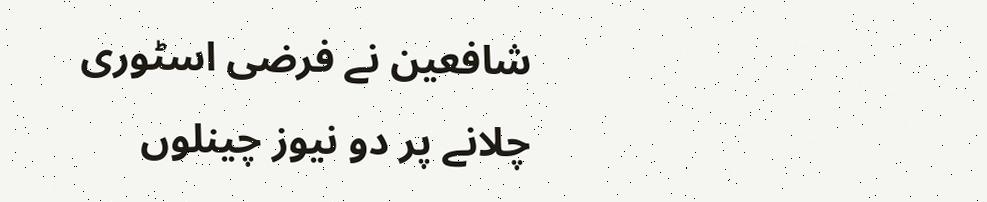شافعین نے فرضی اسٹوری چلانے پر دو نیوز چینلوں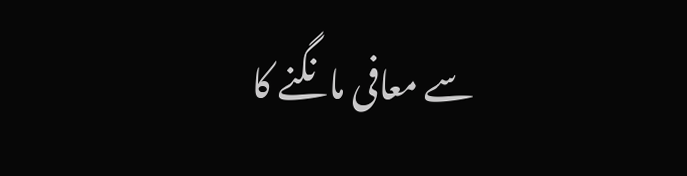سے معافی مانگنے کا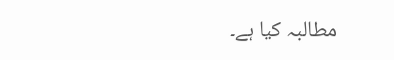مطالبہ کیا ہے۔